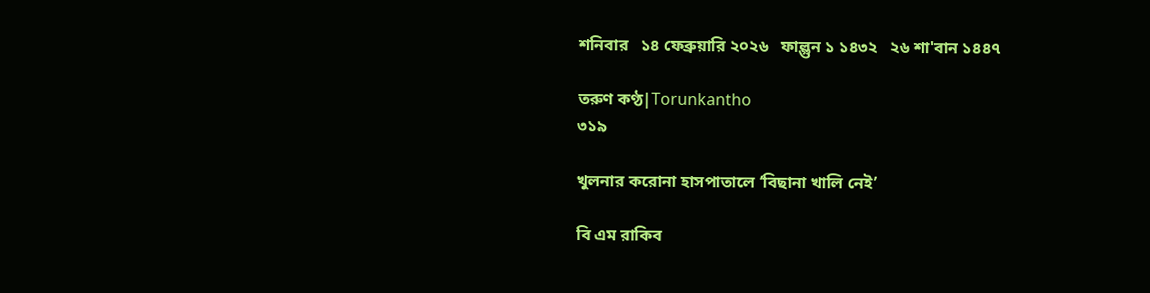শনিবার   ১৪ ফেব্রুয়ারি ২০২৬   ফাল্গুন ১ ১৪৩২   ২৬ শা'বান ১৪৪৭

তরুণ কণ্ঠ|Torunkantho
৩১৯

খুলনার করোনা হাসপাতালে ‘বিছানা খালি নেই’

বি এম রাকিব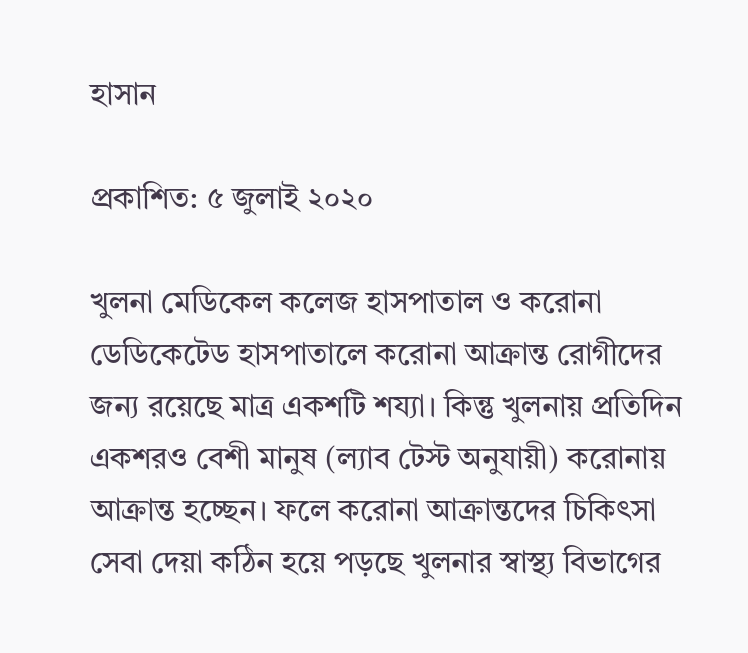হাসান

প্রকাশিত: ৫ জুলাই ২০২০

খুলনা মেডিকেল কলেজ হাসপাতাল ও করোনা ডেডিকেটেড হাসপাতালে করোনা আক্রান্ত রোগীদের জন্য রয়েছে মাত্র একশটি শয্যা। কিন্তু খুলনায় প্রতিদিন একশরও বেশী মানুষ (ল্যাব টেস্ট অনুযায়ী) করোনায় আক্রান্ত হচ্ছেন। ফলে করোনা আক্রান্তদের চিকিৎসা সেবা দেয়া কঠিন হয়ে পড়ছে খুলনার স্বাস্থ্য বিভাগের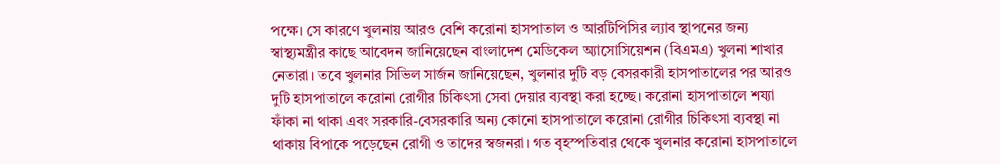পক্ষে। সে কারণে খুলনায় আরও বেশি করোনা হাসপাতাল ও আরটিপিসির ল্যাব স্থাপনের জন্য স্বাস্থ্যমন্ত্রীর কাছে আবেদন জানিয়েছেন বাংলাদেশ মেডিকেল অ্যাসোসিয়েশন (বিএমএ) খুলনা শাখার নেতারা। তবে খুলনার সিভিল সার্জন জানিয়েছেন, খুলনার দুটি বড় বেসরকারী হাসপাতালের পর আরও দুটি হাসপাতালে করোনা রোগীর চিকিৎসা সেবা দেয়ার ব্যবস্থা করা হচ্ছে। করোনা হাসপাতালে শয্যা ফাঁকা না থাকা এবং সরকারি-বেসরকারি অন্য কোনো হাসপাতালে করোনা রোগীর চিকিৎসা ব্যবস্থা না থাকায় বিপাকে পড়েছেন রোগী ও তাদের স্বজনরা। গত বৃহস্পতিবার থেকে খুলনার করোনা হাসপাতালে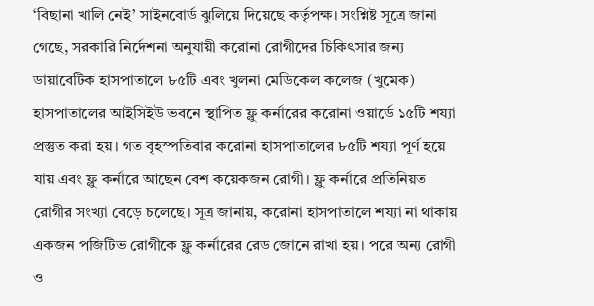‘বিছানা খালি নেই’ সাইনবোর্ড ঝুলিয়ে দিয়েছে কর্তৃপক্ষ। সংশ্নিষ্ট সূত্রে জানা গেছে, সরকারি নির্দেশনা অনুযায়ী করোনা রোগীদের চিকিৎসার জন্য ডায়াবেটিক হাসপাতালে ৮৫টি এবং খুলনা মেডিকেল কলেজ (খুমেক) হাসপাতালের আইসিইউ ভবনে স্থাপিত ফ্লু কর্নারের করোনা ওয়ার্ডে ১৫টি শয্যা প্রস্তুত করা হয়। গত বৃহস্পতিবার করোনা হাসপাতালের ৮৫টি শয্যা পূর্ণ হয়ে যায় এবং ফ্লু কর্নারে আছেন বেশ কয়েকজন রোগী। ফ্লু কর্নারে প্রতিনিয়ত রোগীর সংখ্যা বেড়ে চলেছে। সূত্র জানায়, করোনা হাসপাতালে শয্যা না থাকায় একজন পজিটিভ রোগীকে ফ্লু কর্নারের রেড জোনে রাখা হয়। পরে অন্য রোগী ও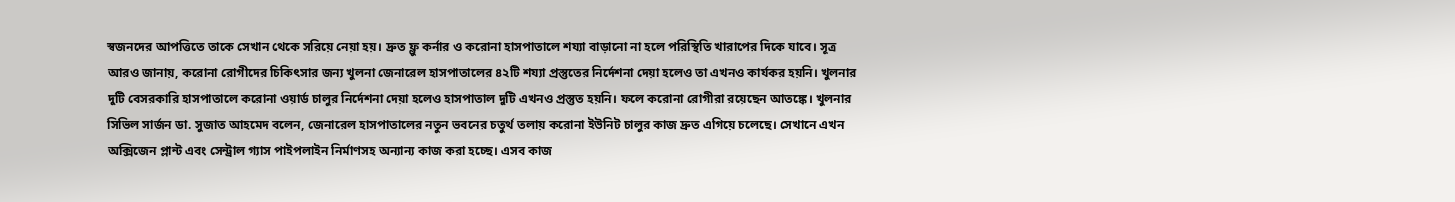স্বজনদের আপত্তিতে তাকে সেখান থেকে সরিয়ে নেয়া হয়। দ্রুত ফ্লু কর্নার ও করোনা হাসপাতালে শয্যা বাড়ানো না হলে পরিস্থিতি খারাপের দিকে যাবে। সূত্র আরও জানায়, করোনা রোগীদের চিকিৎসার জন্য খুলনা জেনারেল হাসপাতালের ৪২টি শয্যা প্রস্তুতের নির্দেশনা দেয়া হলেও তা এখনও কার্যকর হয়নি। খুলনার দুটি বেসরকারি হাসপাতালে করোনা ওয়ার্ড চালুর নির্দেশনা দেয়া হলেও হাসপাতাল দুটি এখনও প্রস্তুত হয়নি। ফলে করোনা রোগীরা রয়েছেন আতঙ্কে। খুলনার সিভিল সার্জন ডা. সুজাত আহমেদ বলেন, জেনারেল হাসপাতালের নতুন ভবনের চতুর্থ তলায় করোনা ইউনিট চালুর কাজ দ্রুত এগিয়ে চলেছে। সেখানে এখন অক্সিজেন প্লান্ট এবং সেন্ট্রাল গ্যাস পাইপলাইন নির্মাণসহ অন্যান্য কাজ করা হচ্ছে। এসব কাজ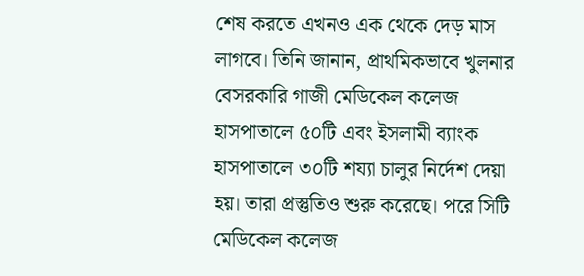শেষ করতে এখনও এক থেকে দেড় মাস লাগবে। তিনি জানান, প্রাথমিকভাবে খুলনার বেসরকারি গাজী মেডিকেল কলেজ হাসপাতালে ৫০টি এবং ইসলামী ব্যাংক হাসপাতালে ৩০টি শয্যা চালুর নির্দেশ দেয়া হয়। তারা প্রস্তুতিও শুরু করেছে। পরে সিটি মেডিকেল কলেজ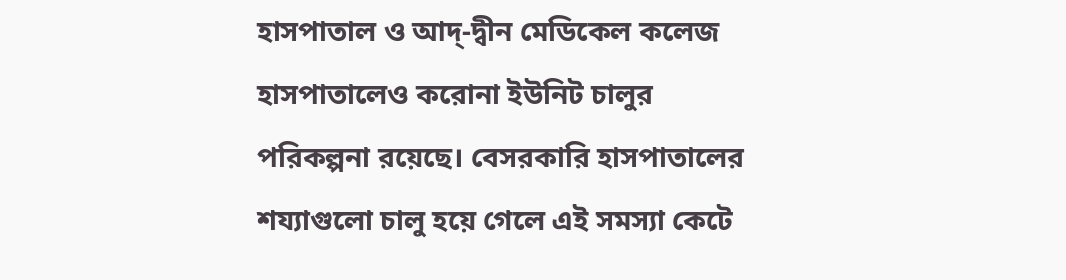হাসপাতাল ও আদ্-দ্বীন মেডিকেল কলেজ হাসপাতালেও করোনা ইউনিট চালুর পরিকল্পনা রয়েছে। বেসরকারি হাসপাতালের শয্যাগুলো চালু হয়ে গেলে এই সমস্যা কেটে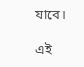যাবে।

এই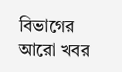বিভাগের আরো খবর